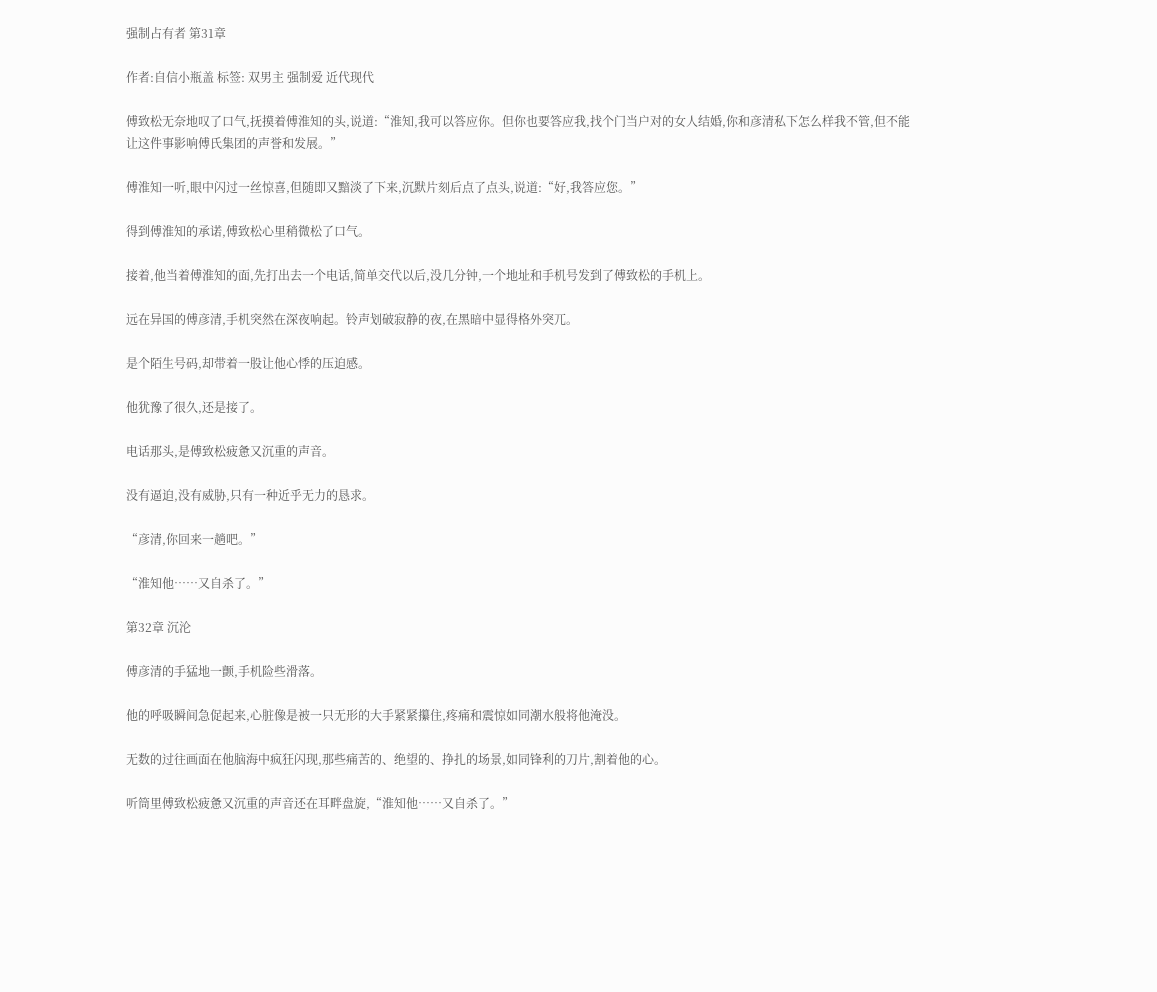强制占有者 第31章

作者:自信小瓶盖 标签: 双男主 强制爱 近代现代

傅致松无奈地叹了口气,抚摸着傅淮知的头,说道:“淮知,我可以答应你。但你也要答应我,找个门当户对的女人结婚,你和彦清私下怎么样我不管,但不能让这件事影响傅氏集团的声誉和发展。”

傅淮知一听,眼中闪过一丝惊喜,但随即又黯淡了下来,沉默片刻后点了点头,说道:“好,我答应您。”

得到傅淮知的承诺,傅致松心里稍微松了口气。

接着,他当着傅淮知的面,先打出去一个电话,简单交代以后,没几分钟,一个地址和手机号发到了傅致松的手机上。

远在异国的傅彦清,手机突然在深夜响起。铃声划破寂静的夜,在黑暗中显得格外突兀。

是个陌生号码,却带着一股让他心悸的压迫感。

他犹豫了很久,还是接了。

电话那头,是傅致松疲惫又沉重的声音。

没有逼迫,没有威胁,只有一种近乎无力的恳求。

“彦清,你回来一趟吧。”

“淮知他……又自杀了。”

第32章 沉沦

傅彦清的手猛地一颤,手机险些滑落。

他的呼吸瞬间急促起来,心脏像是被一只无形的大手紧紧攥住,疼痛和震惊如同潮水般将他淹没。

无数的过往画面在他脑海中疯狂闪现,那些痛苦的、绝望的、挣扎的场景,如同锋利的刀片,割着他的心。

听筒里傅致松疲惫又沉重的声音还在耳畔盘旋,“淮知他……又自杀了。”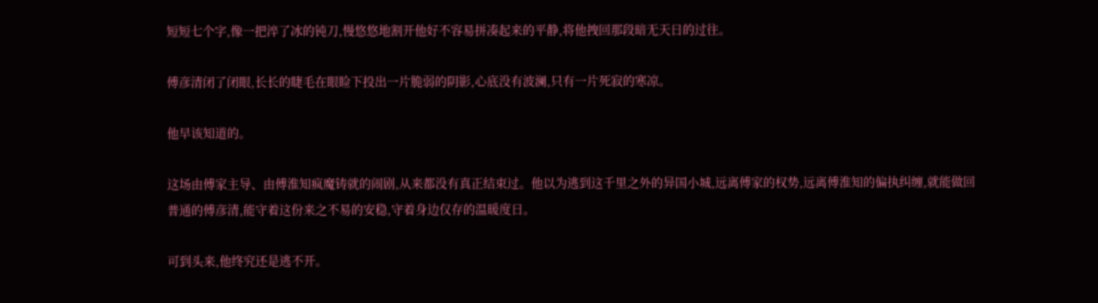短短七个字,像一把淬了冰的钝刀,慢悠悠地割开他好不容易拼凑起来的平静,将他拽回那段暗无天日的过往。

傅彦清闭了闭眼,长长的睫毛在眼睑下投出一片脆弱的阴影,心底没有波澜,只有一片死寂的寒凉。

他早该知道的。

这场由傅家主导、由傅淮知疯魔铸就的闹剧,从来都没有真正结束过。他以为逃到这千里之外的异国小城,远离傅家的权势,远离傅淮知的偏执纠缠,就能做回普通的傅彦清,能守着这份来之不易的安稳,守着身边仅存的温暖度日。

可到头来,他终究还是逃不开。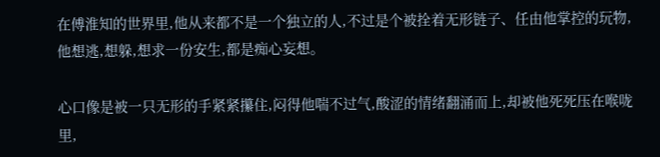在傅淮知的世界里,他从来都不是一个独立的人,不过是个被拴着无形链子、任由他掌控的玩物,他想逃,想躲,想求一份安生,都是痴心妄想。

心口像是被一只无形的手紧紧攥住,闷得他喘不过气,酸涩的情绪翻涌而上,却被他死死压在喉咙里,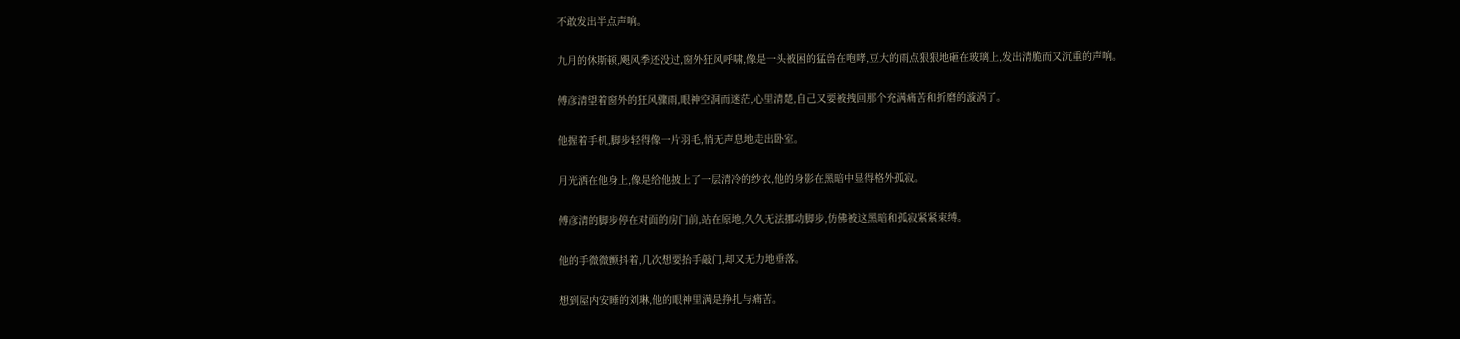不敢发出半点声响。

九月的休斯顿,飓风季还没过,窗外狂风呼啸,像是一头被困的猛兽在咆哮,豆大的雨点狠狠地砸在玻璃上,发出清脆而又沉重的声响。

傅彦清望着窗外的狂风骤雨,眼神空洞而迷茫,心里清楚,自己又要被拽回那个充满痛苦和折磨的漩涡了。

他握着手机,脚步轻得像一片羽毛,悄无声息地走出卧室。

月光洒在他身上,像是给他披上了一层清冷的纱衣,他的身影在黑暗中显得格外孤寂。

傅彦清的脚步停在对面的房门前,站在原地,久久无法挪动脚步,仿佛被这黑暗和孤寂紧紧束缚。

他的手微微颤抖着,几次想要抬手敲门,却又无力地垂落。

想到屋内安睡的刘琳,他的眼神里满是挣扎与痛苦。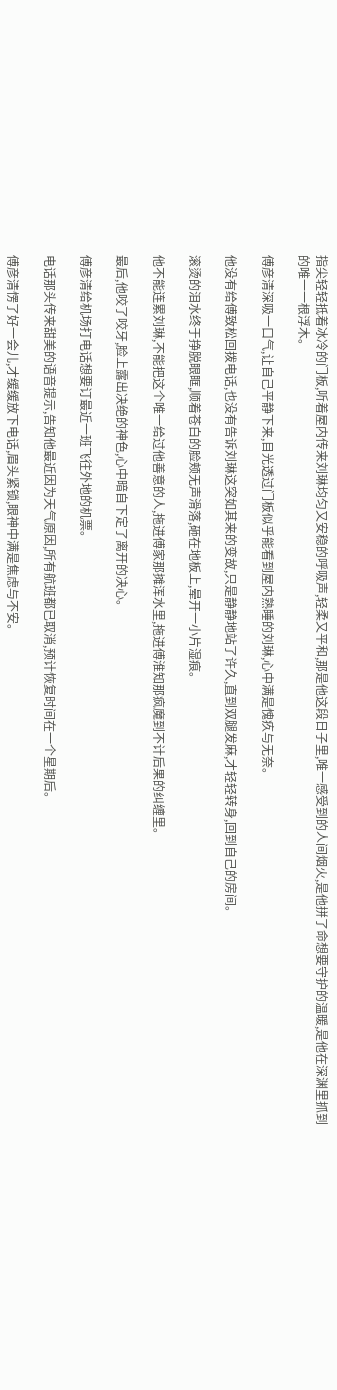指尖轻轻抵着冰冷的门板,听着屋内传来刘琳均匀又安稳的呼吸声,轻柔又平和,那是他这段日子里,唯一感受到的人间烟火,是他拼了命想要守护的温暖,是他在深渊里抓到的唯一一根浮木。

傅彦清深吸一口气,让自己平静下来,目光透过门板似乎能看到屋内熟睡的刘琳,心中满是愧疚与无奈。

他没有给傅致松回拨电话,也没有告诉刘琳这突如其来的变故,只是静静地站了许久,直到双腿发麻,才轻轻转身,回到自己的房间。

滚烫的泪水终于挣脱眼眶,顺着苍白的脸颊无声滑落,砸在地板上,晕开一小片湿痕。

他不能连累刘琳,不能把这个唯一给过他善意的人,拖进傅家那摊浑水里,拖进傅淮知那疯魔到不计后果的纠缠里。

最后,他咬了咬牙,脸上露出决绝的神色,心中暗自下定了离开的决心。

傅彦清给机场打电话想要订最近一班飞往外地的机票。

电话那头传来甜美的语音提示,告知他最近因为天气原因,所有航班都已取消,预计恢复时间在一个星期后。

傅彦清愣了好一会儿,才缓缓放下电话,眉头紧锁,眼神中满是焦虑与不安。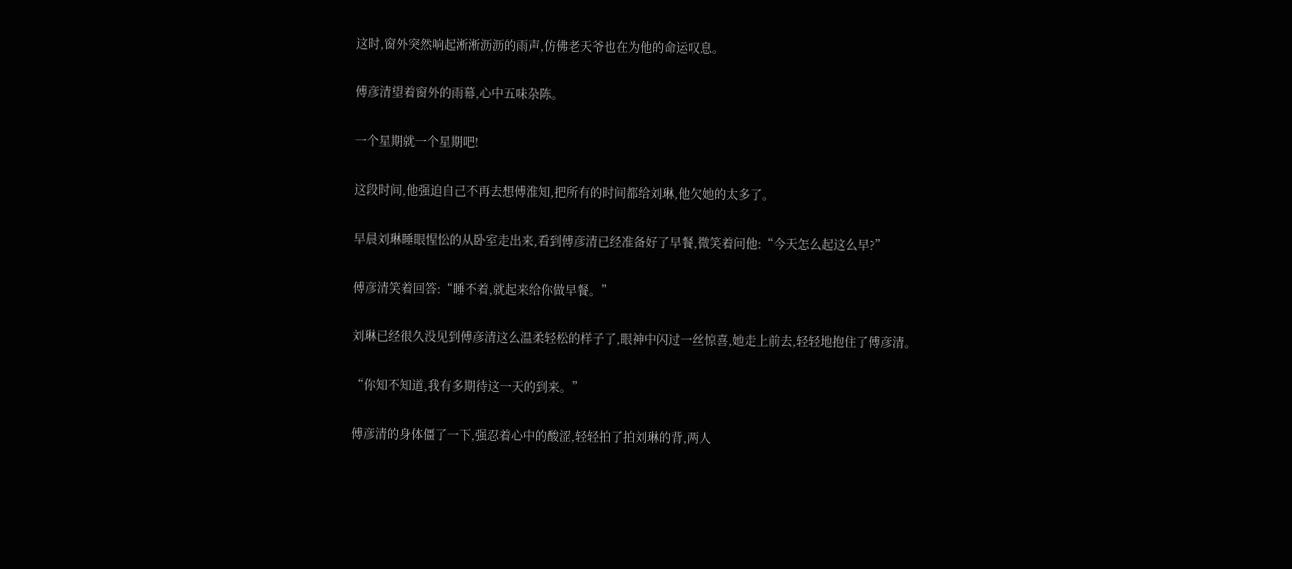这时,窗外突然响起淅淅沥沥的雨声,仿佛老天爷也在为他的命运叹息。

傅彦清望着窗外的雨幕,心中五味杂陈。

一个星期就一个星期吧!

这段时间,他强迫自己不再去想傅淮知,把所有的时间都给刘琳,他欠她的太多了。

早晨刘琳睡眼惺忪的从卧室走出来,看到傅彦清已经准备好了早餐,微笑着问他:“今天怎么起这么早?”

傅彦清笑着回答:“睡不着,就起来给你做早餐。”

刘琳已经很久没见到傅彦清这么温柔轻松的样子了,眼神中闪过一丝惊喜,她走上前去,轻轻地抱住了傅彦清。

“你知不知道,我有多期待这一天的到来。”

傅彦清的身体僵了一下,强忍着心中的酸涩,轻轻拍了拍刘琳的背,两人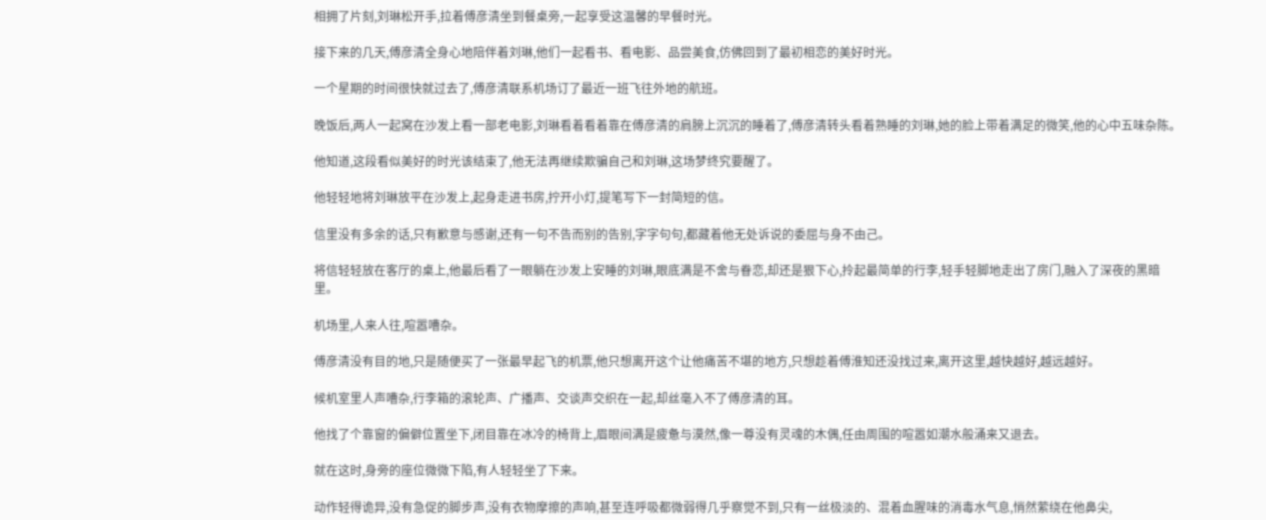相拥了片刻,刘琳松开手,拉着傅彦清坐到餐桌旁,一起享受这温馨的早餐时光。

接下来的几天,傅彦清全身心地陪伴着刘琳,他们一起看书、看电影、品尝美食,仿佛回到了最初相恋的美好时光。

一个星期的时间很快就过去了,傅彦清联系机场订了最近一班飞往外地的航班。

晚饭后,两人一起窝在沙发上看一部老电影,刘琳看着看着靠在傅彦清的肩膀上沉沉的睡着了,傅彦清转头看着熟睡的刘琳,她的脸上带着满足的微笑,他的心中五味杂陈。

他知道,这段看似美好的时光该结束了,他无法再继续欺骗自己和刘琳,这场梦终究要醒了。

他轻轻地将刘琳放平在沙发上,起身走进书房,拧开小灯,提笔写下一封简短的信。

信里没有多余的话,只有歉意与感谢,还有一句不告而别的告别,字字句句,都藏着他无处诉说的委屈与身不由己。

将信轻轻放在客厅的桌上,他最后看了一眼躺在沙发上安睡的刘琳,眼底满是不舍与眷恋,却还是狠下心,拎起最简单的行李,轻手轻脚地走出了房门,融入了深夜的黑暗里。

机场里,人来人往,喧嚣嘈杂。

傅彦清没有目的地,只是随便买了一张最早起飞的机票,他只想离开这个让他痛苦不堪的地方,只想趁着傅淮知还没找过来,离开这里,越快越好,越远越好。

候机室里人声嘈杂,行李箱的滚轮声、广播声、交谈声交织在一起,却丝毫入不了傅彦清的耳。

他找了个靠窗的偏僻位置坐下,闭目靠在冰冷的椅背上,眉眼间满是疲惫与漠然,像一尊没有灵魂的木偶,任由周围的喧嚣如潮水般涌来又退去。

就在这时,身旁的座位微微下陷,有人轻轻坐了下来。

动作轻得诡异,没有急促的脚步声,没有衣物摩擦的声响,甚至连呼吸都微弱得几乎察觉不到,只有一丝极淡的、混着血腥味的消毒水气息,悄然萦绕在他鼻尖,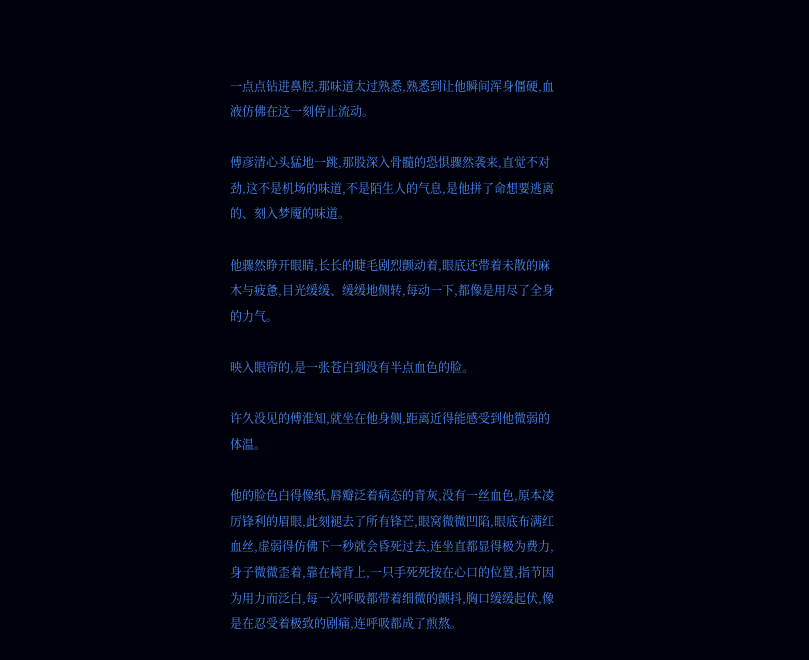一点点钻进鼻腔,那味道太过熟悉,熟悉到让他瞬间浑身僵硬,血液仿佛在这一刻停止流动。

傅彦清心头猛地一跳,那股深入骨髓的恐惧骤然袭来,直觉不对劲,这不是机场的味道,不是陌生人的气息,是他拼了命想要逃离的、刻入梦魇的味道。

他骤然睁开眼睛,长长的睫毛剧烈颤动着,眼底还带着未散的麻木与疲惫,目光缓缓、缓缓地侧转,每动一下,都像是用尽了全身的力气。

映入眼帘的,是一张苍白到没有半点血色的脸。

许久没见的傅淮知,就坐在他身侧,距离近得能感受到他微弱的体温。

他的脸色白得像纸,唇瓣泛着病态的青灰,没有一丝血色,原本凌厉锋利的眉眼,此刻褪去了所有锋芒,眼窝微微凹陷,眼底布满红血丝,虚弱得仿佛下一秒就会昏死过去,连坐直都显得极为费力,身子微微歪着,靠在椅背上,一只手死死按在心口的位置,指节因为用力而泛白,每一次呼吸都带着细微的颤抖,胸口缓缓起伏,像是在忍受着极致的剧痛,连呼吸都成了煎熬。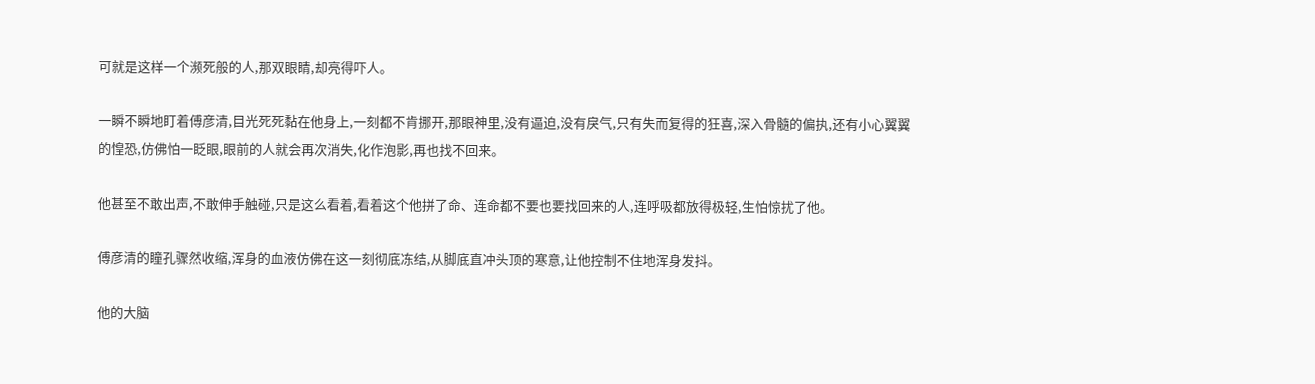可就是这样一个濒死般的人,那双眼睛,却亮得吓人。

一瞬不瞬地盯着傅彦清,目光死死黏在他身上,一刻都不肯挪开,那眼神里,没有逼迫,没有戾气,只有失而复得的狂喜,深入骨髓的偏执,还有小心翼翼的惶恐,仿佛怕一眨眼,眼前的人就会再次消失,化作泡影,再也找不回来。

他甚至不敢出声,不敢伸手触碰,只是这么看着,看着这个他拼了命、连命都不要也要找回来的人,连呼吸都放得极轻,生怕惊扰了他。

傅彦清的瞳孔骤然收缩,浑身的血液仿佛在这一刻彻底冻结,从脚底直冲头顶的寒意,让他控制不住地浑身发抖。

他的大脑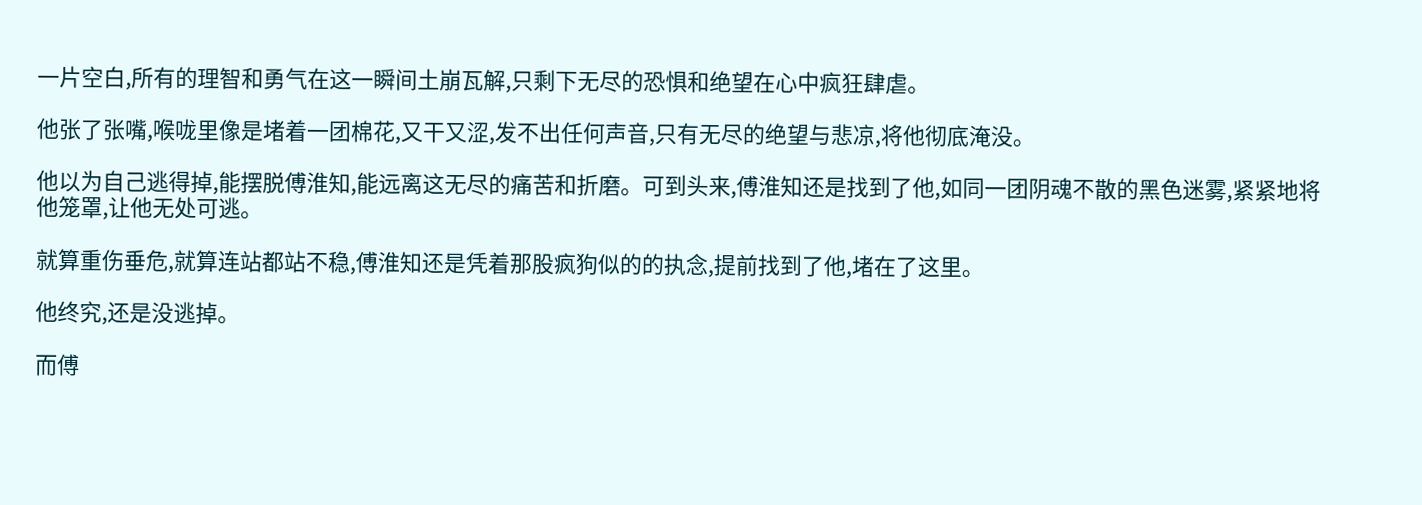一片空白,所有的理智和勇气在这一瞬间土崩瓦解,只剩下无尽的恐惧和绝望在心中疯狂肆虐。

他张了张嘴,喉咙里像是堵着一团棉花,又干又涩,发不出任何声音,只有无尽的绝望与悲凉,将他彻底淹没。

他以为自己逃得掉,能摆脱傅淮知,能远离这无尽的痛苦和折磨。可到头来,傅淮知还是找到了他,如同一团阴魂不散的黑色迷雾,紧紧地将他笼罩,让他无处可逃。

就算重伤垂危,就算连站都站不稳,傅淮知还是凭着那股疯狗似的的执念,提前找到了他,堵在了这里。

他终究,还是没逃掉。

而傅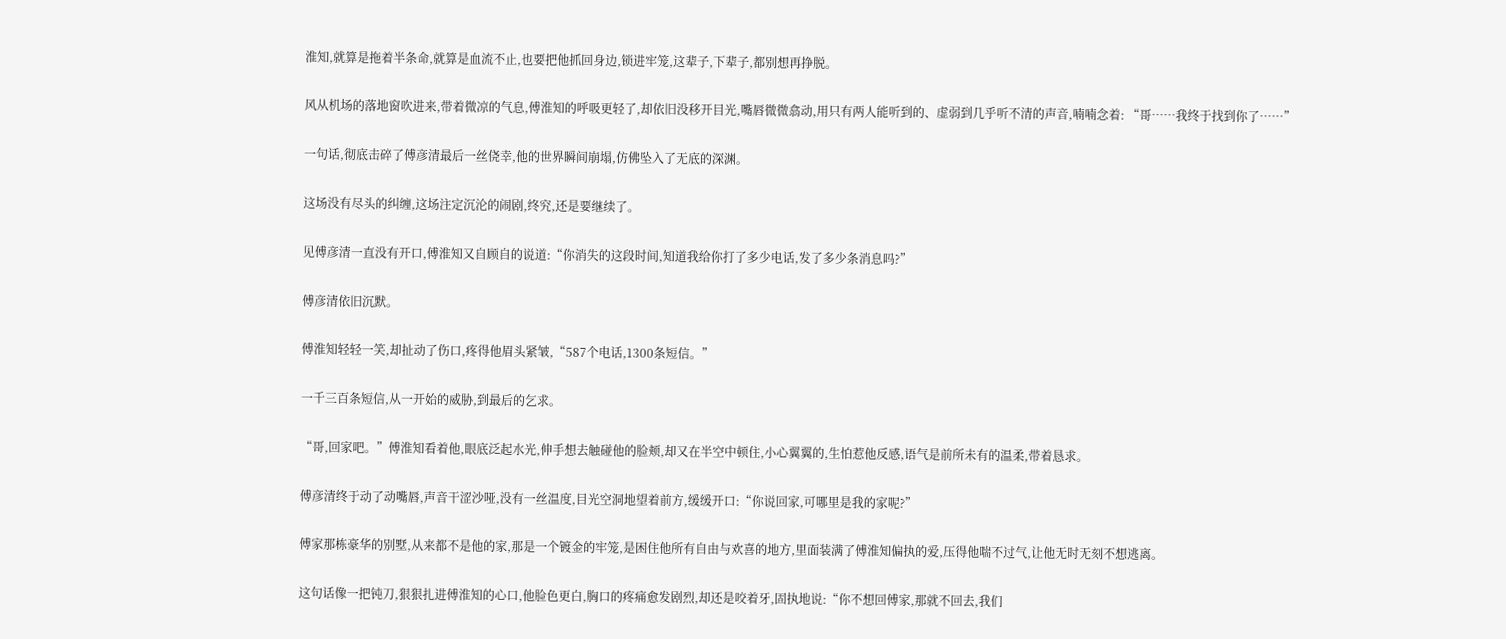淮知,就算是拖着半条命,就算是血流不止,也要把他抓回身边,锁进牢笼,这辈子,下辈子,都别想再挣脱。

风从机场的落地窗吹进来,带着微凉的气息,傅淮知的呼吸更轻了,却依旧没移开目光,嘴唇微微翕动,用只有两人能听到的、虚弱到几乎听不清的声音,喃喃念着: “哥……我终于找到你了……”

一句话,彻底击碎了傅彦清最后一丝侥幸,他的世界瞬间崩塌,仿佛坠入了无底的深渊。

这场没有尽头的纠缠,这场注定沉沦的闹剧,终究,还是要继续了。

见傅彦清一直没有开口,傅淮知又自顾自的说道:“你消失的这段时间,知道我给你打了多少电话,发了多少条消息吗?”

傅彦清依旧沉默。

傅淮知轻轻一笑,却扯动了伤口,疼得他眉头紧皱,“587个电话,1300条短信。”

一千三百条短信,从一开始的威胁,到最后的乞求。

“哥,回家吧。”傅淮知看着他,眼底泛起水光,伸手想去触碰他的脸颊,却又在半空中顿住,小心翼翼的,生怕惹他反感,语气是前所未有的温柔,带着恳求。

傅彦清终于动了动嘴唇,声音干涩沙哑,没有一丝温度,目光空洞地望着前方,缓缓开口:“你说回家,可哪里是我的家呢?”

傅家那栋豪华的别墅,从来都不是他的家,那是一个镀金的牢笼,是困住他所有自由与欢喜的地方,里面装满了傅淮知偏执的爱,压得他喘不过气,让他无时无刻不想逃离。

这句话像一把钝刀,狠狠扎进傅淮知的心口,他脸色更白,胸口的疼痛愈发剧烈,却还是咬着牙,固执地说:“你不想回傅家,那就不回去,我们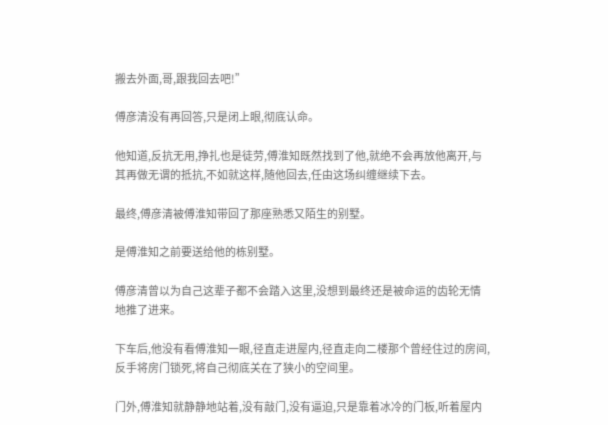搬去外面,哥,跟我回去吧!”

傅彦清没有再回答,只是闭上眼,彻底认命。

他知道,反抗无用,挣扎也是徒劳,傅淮知既然找到了他,就绝不会再放他离开,与其再做无谓的抵抗,不如就这样,随他回去,任由这场纠缠继续下去。

最终,傅彦清被傅淮知带回了那座熟悉又陌生的别墅。

是傅淮知之前要送给他的栋别墅。

傅彦清曾以为自己这辈子都不会踏入这里,没想到最终还是被命运的齿轮无情地推了进来。

下车后,他没有看傅淮知一眼,径直走进屋内,径直走向二楼那个曾经住过的房间,反手将房门锁死,将自己彻底关在了狭小的空间里。

门外,傅淮知就静静地站着,没有敲门,没有逼迫,只是靠着冰冷的门板,听着屋内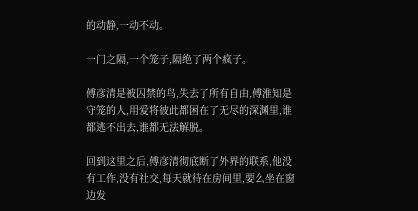的动静,一动不动。

一门之隔,一个笼子,隔绝了两个疯子。

傅彦清是被囚禁的鸟,失去了所有自由,傅淮知是守笼的人,用爱将彼此都困在了无尽的深渊里,谁都逃不出去,谁都无法解脱。

回到这里之后,傅彦清彻底断了外界的联系,他没有工作,没有社交,每天就待在房间里,要么坐在窗边发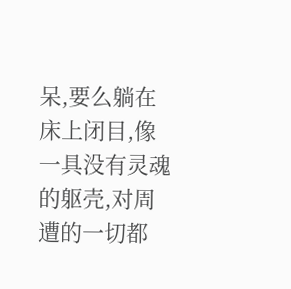呆,要么躺在床上闭目,像一具没有灵魂的躯壳,对周遭的一切都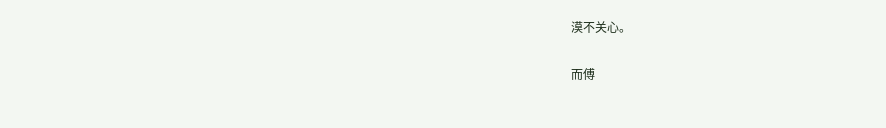漠不关心。

而傅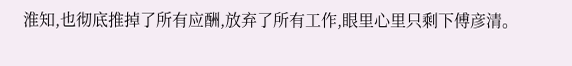淮知,也彻底推掉了所有应酬,放弃了所有工作,眼里心里只剩下傅彦清。